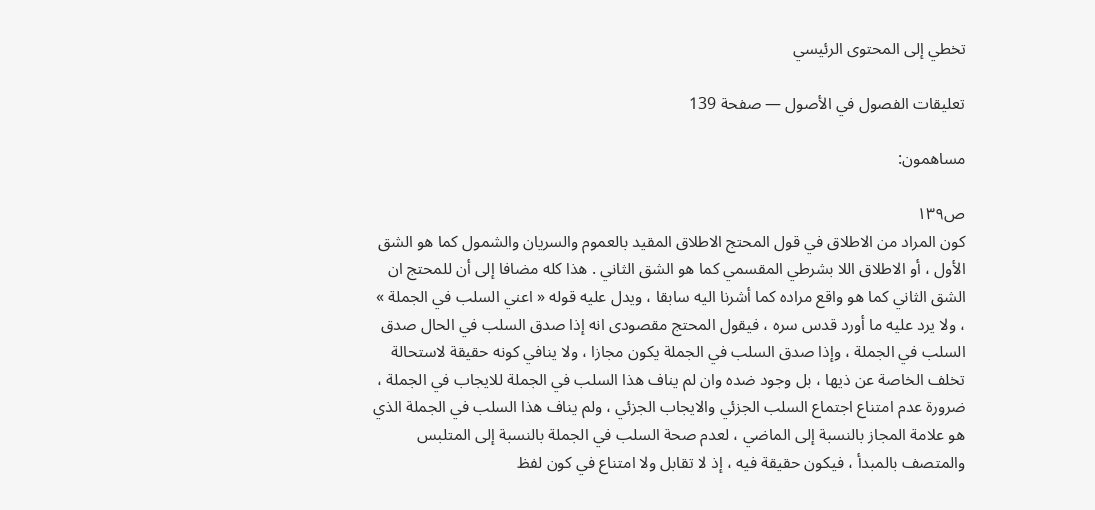تخطي إلى المحتوى الرئيسي

تعليقات الفصول في الأصول — صفحة 139

مساهمون:

ص١٣٩
كون المراد من الاطلاق في قول المحتج الاطلاق المقيد بالعموم والسريان والشمول كما هو الشق الأول ، أو الاطلاق اللا بشرطي المقسمي كما هو الشق الثاني . هذا كله مضافا إلى أن للمحتج ان الشق الثاني كما هو واقع مراده كما أشرنا اليه سابقا ، ويدل عليه قوله « اعني السلب في الجملة » ، ولا يرد عليه ما أورد قدس سره ، فيقول المحتج مقصودى انه إذا صدق السلب في الحال صدق السلب في الجملة ، وإذا صدق السلب في الجملة يكون مجازا ، ولا ينافي كونه حقيقة لاستحالة تخلف الخاصة عن ذيها ، بل وجود ضده وان لم يناف هذا السلب في الجملة للايجاب في الجملة ، ضرورة عدم امتناع اجتماع السلب الجزئي والايجاب الجزئي ، ولم يناف هذا السلب في الجملة الذي هو علامة المجاز بالنسبة إلى الماضي ، لعدم صحة السلب في الجملة بالنسبة إلى المتلبس والمتصف بالمبدأ ، فيكون حقيقة فيه ، إذ لا تقابل ولا امتناع في كون لفظ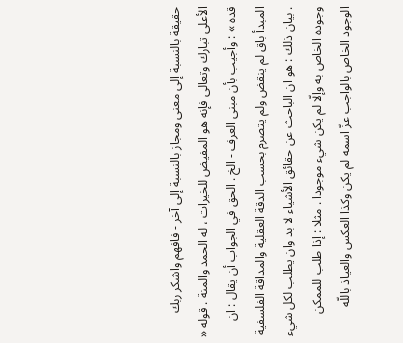حقيقة بالنسبة إلى معنى ومجاز بالنسبة إلى آخر - فافهم واشكر ربك الأعلى تبارك وتعالى فإنه هو المفيض للخيرات ، له الحمد والمنة . قوله « قده » : وأجيب بأن مبنى العرف - الخ . الحق في الجواب أن يقال : ان المبدأ باق لم ينقض ولم يتصرم بحسب الدقة العقلية والمداقة الفلسفية . بيان ذلك : هو ان الباحث عن حقائق الأشياء لا بد وان يطلب لكل شيء وجوده الخاص به وإلّا لم يكن شيء موجودا . مثلا : إذا طلب للممكن الوجود الخاص بالواجب عزّ اسمه لم يكن وكذا العكس والعياذ باللّه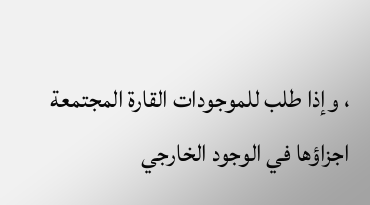، وإذا طلب للموجودات القارة المجتمعة اجزاؤها في الوجود الخارجي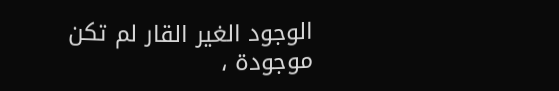الوجود الغير القار لم تكن موجودة ،